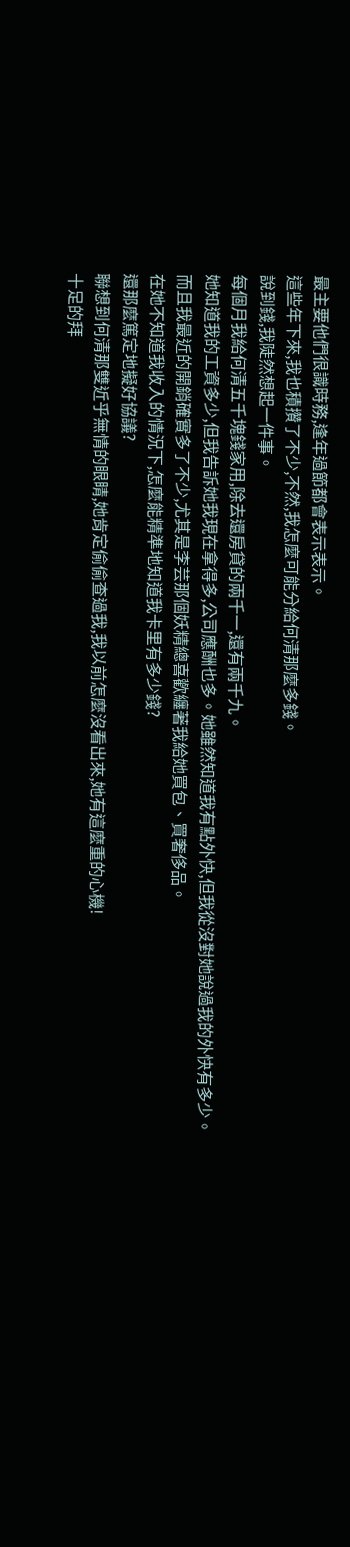最主要他們很識時務,逢年過節都會表示表示。
這些年下來,我也積攢了不少,不然,我怎麼可能分給何清那麼多錢。
說到錢,我陡然想起一件事。
每個月我給何清五千塊錢家用,除去還房貸的兩千一,還有兩千九。
她知道我的工資多少,但我告訴她我現在拿得多,公司應酬也多。她雖然知道我有點外快,但我從沒對她說過我的外快有多少。
而且我最近的開銷確實多了不少,尤其是李芸那個妖精總喜歡纏著我給她買包、買奢侈品。
在她不知道我收入的情況下,怎麼能精準地知道我卡里有多少錢?
還那麼篤定地擬好協議?
聯想到何清那雙近乎無情的眼睛,她肯定偷偷查過我,我以前怎麼沒看出來,她有這麼重的心機!
十足的拜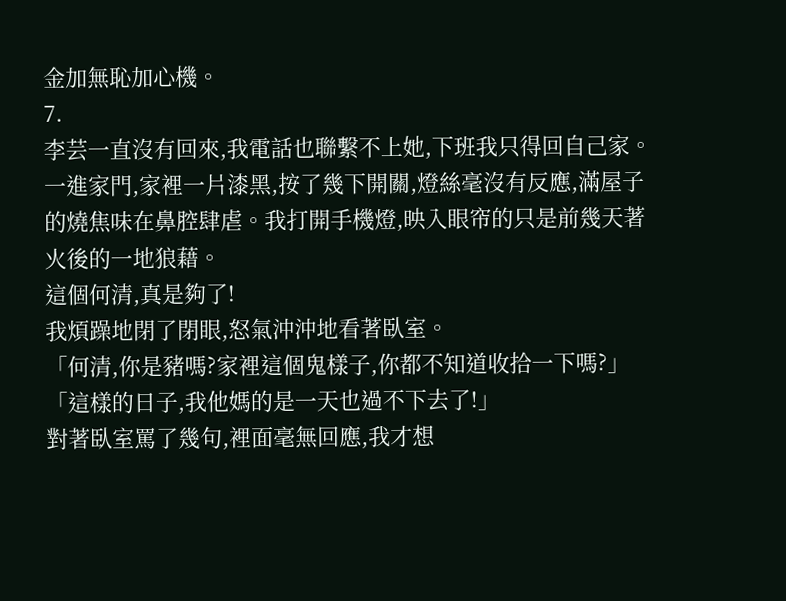金加無恥加心機。
7.
李芸一直沒有回來,我電話也聯繫不上她,下班我只得回自己家。
一進家門,家裡一片漆黑,按了幾下開關,燈絲毫沒有反應,滿屋子的燒焦味在鼻腔肆虐。我打開手機燈,映入眼帘的只是前幾天著火後的一地狼藉。
這個何清,真是夠了!
我煩躁地閉了閉眼,怒氣沖沖地看著臥室。
「何清,你是豬嗎?家裡這個鬼樣子,你都不知道收拾一下嗎?」
「這樣的日子,我他媽的是一天也過不下去了!」
對著臥室罵了幾句,裡面毫無回應,我才想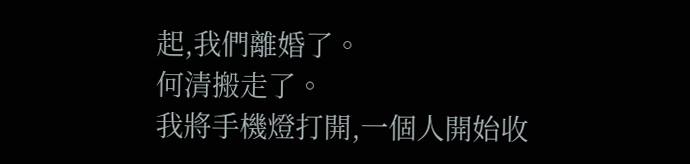起,我們離婚了。
何清搬走了。
我將手機燈打開,一個人開始收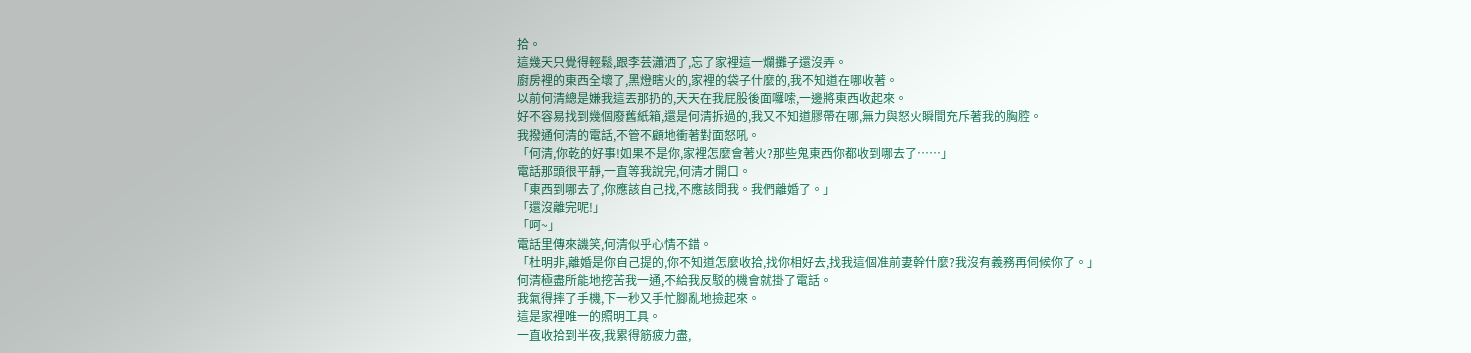拾。
這幾天只覺得輕鬆,跟李芸瀟洒了,忘了家裡這一爛攤子還沒弄。
廚房裡的東西全壞了,黑燈瞎火的,家裡的袋子什麼的,我不知道在哪收著。
以前何清總是嫌我這丟那扔的,天天在我屁股後面囉嗦,一邊將東西收起來。
好不容易找到幾個廢舊紙箱,還是何清拆過的,我又不知道膠帶在哪,無力與怒火瞬間充斥著我的胸腔。
我撥通何清的電話,不管不顧地衝著對面怒吼。
「何清,你乾的好事!如果不是你,家裡怎麼會著火?那些鬼東西你都收到哪去了……」
電話那頭很平靜,一直等我說完,何清才開口。
「東西到哪去了,你應該自己找,不應該問我。我們離婚了。」
「還沒離完呢!」
「呵~」
電話里傳來譏笑,何清似乎心情不錯。
「杜明非,離婚是你自己提的,你不知道怎麼收拾,找你相好去,找我這個准前妻幹什麼?我沒有義務再伺候你了。」
何清極盡所能地挖苦我一通,不給我反駁的機會就掛了電話。
我氣得摔了手機,下一秒又手忙腳亂地撿起來。
這是家裡唯一的照明工具。
一直收拾到半夜,我累得筋疲力盡,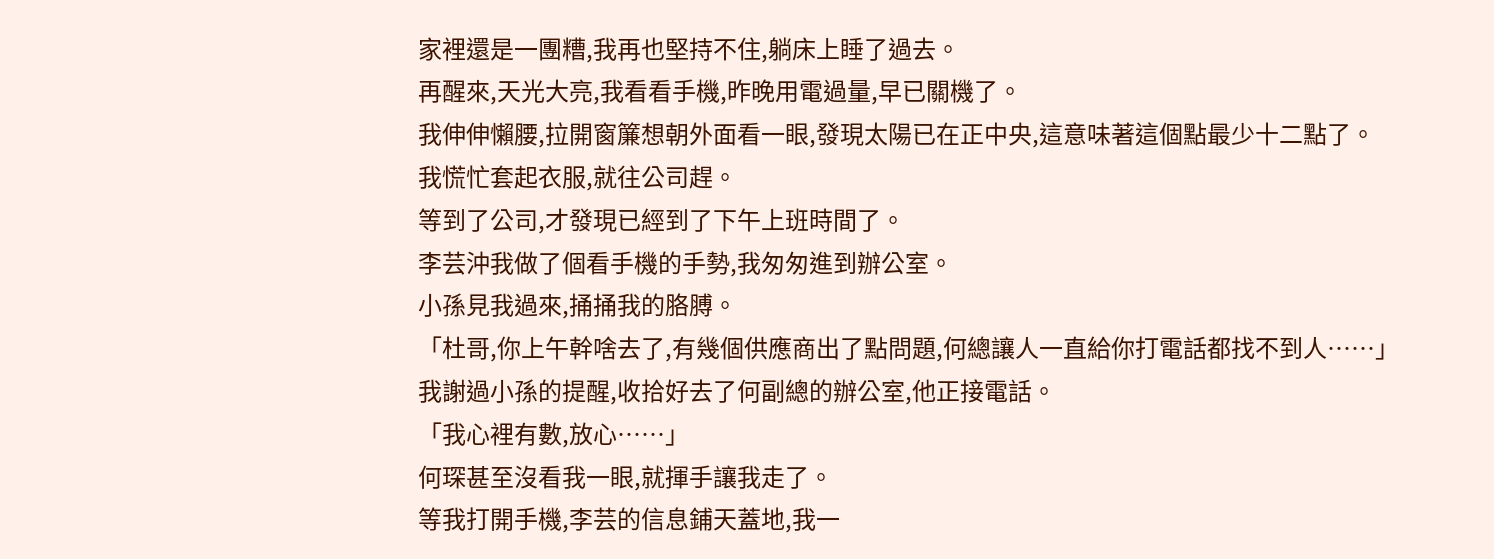家裡還是一團糟,我再也堅持不住,躺床上睡了過去。
再醒來,天光大亮,我看看手機,昨晚用電過量,早已關機了。
我伸伸懶腰,拉開窗簾想朝外面看一眼,發現太陽已在正中央,這意味著這個點最少十二點了。
我慌忙套起衣服,就往公司趕。
等到了公司,才發現已經到了下午上班時間了。
李芸沖我做了個看手機的手勢,我匆匆進到辦公室。
小孫見我過來,捅捅我的胳膊。
「杜哥,你上午幹啥去了,有幾個供應商出了點問題,何總讓人一直給你打電話都找不到人……」
我謝過小孫的提醒,收拾好去了何副總的辦公室,他正接電話。
「我心裡有數,放心……」
何琛甚至沒看我一眼,就揮手讓我走了。
等我打開手機,李芸的信息鋪天蓋地,我一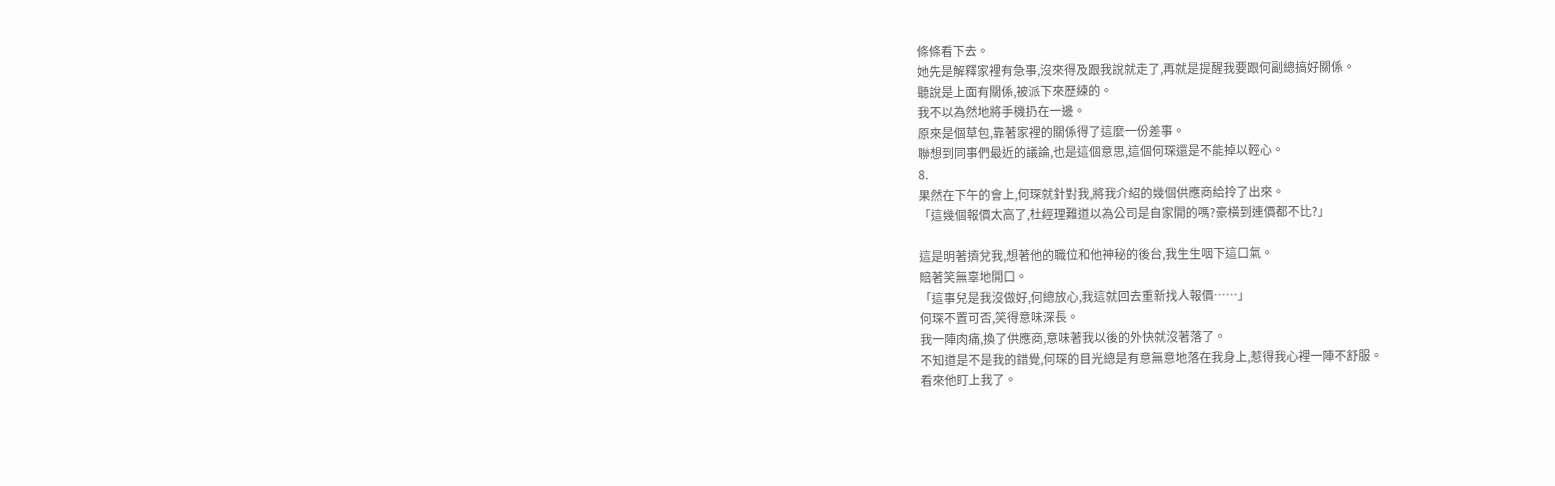條條看下去。
她先是解釋家裡有急事,沒來得及跟我說就走了,再就是提醒我要跟何副總搞好關係。
聽說是上面有關係,被派下來歷練的。
我不以為然地將手機扔在一邊。
原來是個草包,靠著家裡的關係得了這麼一份差事。
聯想到同事們最近的議論,也是這個意思,這個何琛還是不能掉以輕心。
8.
果然在下午的會上,何琛就針對我,將我介紹的幾個供應商給拎了出來。
「這幾個報價太高了,杜經理難道以為公司是自家開的嗎?豪橫到連價都不比?」

這是明著擠兌我,想著他的職位和他神秘的後台,我生生咽下這口氣。
賠著笑無辜地開口。
「這事兒是我沒做好,何總放心,我這就回去重新找人報價……」
何琛不置可否,笑得意味深長。
我一陣肉痛,換了供應商,意味著我以後的外快就沒著落了。
不知道是不是我的錯覺,何琛的目光總是有意無意地落在我身上,惹得我心裡一陣不舒服。
看來他盯上我了。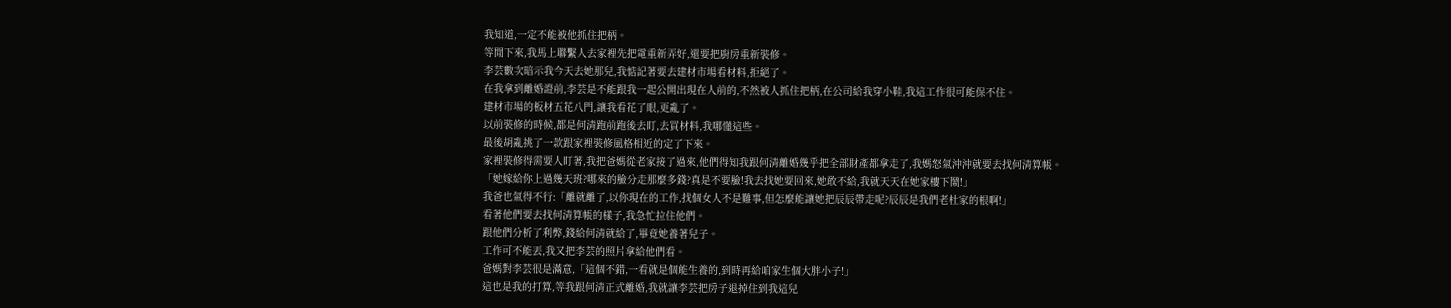我知道,一定不能被他抓住把柄。
等閒下來,我馬上聯繫人去家裡先把電重新弄好,還要把廚房重新裝修。
李芸數次暗示我今天去她那兒,我惦記著要去建材市場看材料,拒絕了。
在我拿到離婚證前,李芸是不能跟我一起公開出現在人前的,不然被人抓住把柄,在公司給我穿小鞋,我這工作很可能保不住。
建材市場的板材五花八門,讓我看花了眼,更亂了。
以前裝修的時候,都是何清跑前跑後去盯,去買材料,我哪懂這些。
最後胡亂挑了一款跟家裡裝修風格相近的定了下來。
家裡裝修得需要人盯著,我把爸媽從老家接了過來,他們得知我跟何清離婚幾乎把全部財產都拿走了,我媽怒氣沖沖就要去找何清算帳。
「她嫁給你上過幾天班?哪來的臉分走那麼多錢?真是不要臉!我去找她要回來,她敢不給,我就天天在她家樓下鬧!」
我爸也氣得不行:「離就離了,以你現在的工作,找個女人不是難事,但怎麼能讓她把辰辰帶走呢?辰辰是我們老杜家的根啊!」
看著他們要去找何清算帳的樣子,我急忙拉住他們。
跟他們分析了利弊,錢給何清就給了,畢竟她養著兒子。
工作可不能丟,我又把李芸的照片拿給他們看。
爸媽對李芸很是滿意,「這個不錯,一看就是個能生養的,到時再給咱家生個大胖小子!」
這也是我的打算,等我跟何清正式離婚,我就讓李芸把房子退掉住到我這兒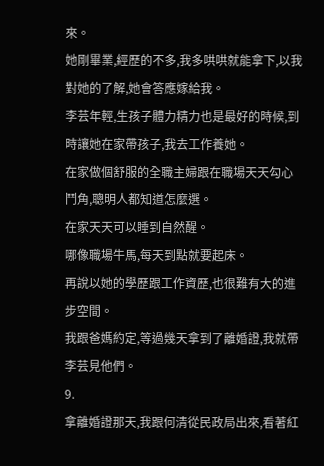來。
她剛畢業,經歷的不多,我多哄哄就能拿下,以我對她的了解,她會答應嫁給我。
李芸年輕,生孩子體力精力也是最好的時候,到時讓她在家帶孩子,我去工作養她。
在家做個舒服的全職主婦跟在職場天天勾心鬥角,聰明人都知道怎麼選。
在家天天可以睡到自然醒。
哪像職場牛馬,每天到點就要起床。
再說以她的學歷跟工作資歷,也很難有大的進步空間。
我跟爸媽約定,等過幾天拿到了離婚證,我就帶李芸見他們。
9.
拿離婚證那天,我跟何清從民政局出來,看著紅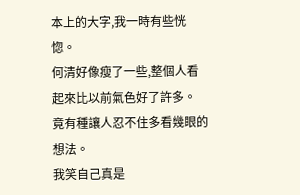本上的大字,我一時有些恍惚。
何清好像瘦了一些,整個人看起來比以前氣色好了許多。
竟有種讓人忍不住多看幾眼的想法。
我笑自己真是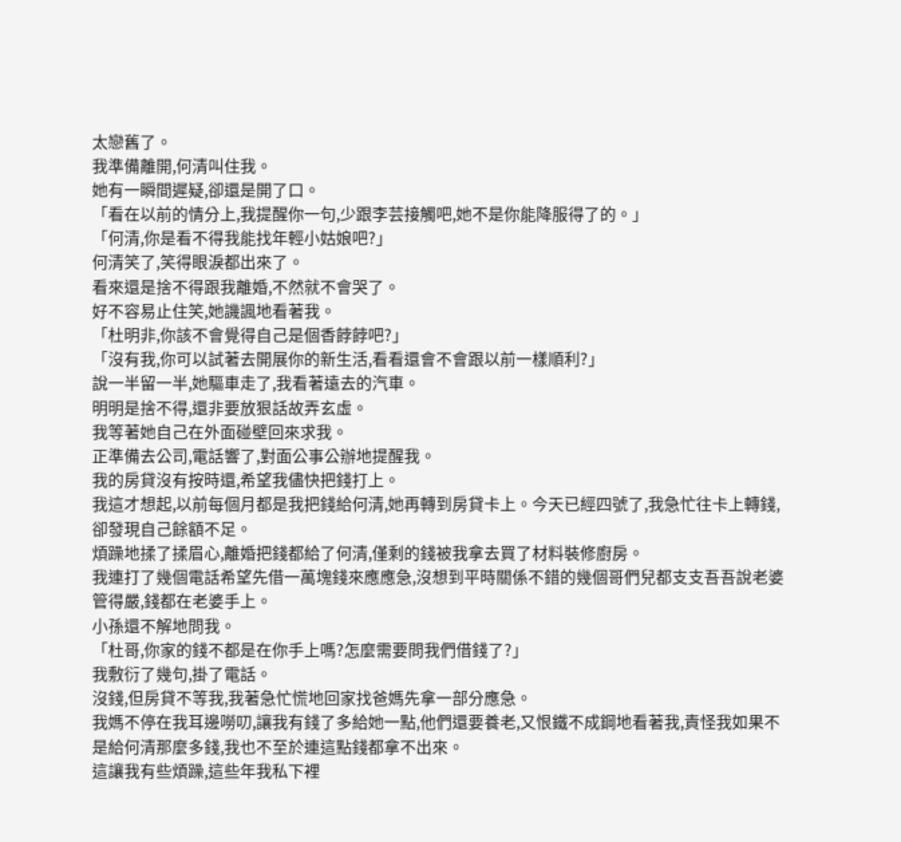太戀舊了。
我準備離開,何清叫住我。
她有一瞬間遲疑,卻還是開了口。
「看在以前的情分上,我提醒你一句,少跟李芸接觸吧,她不是你能降服得了的。」
「何清,你是看不得我能找年輕小姑娘吧?」
何清笑了,笑得眼淚都出來了。
看來還是捨不得跟我離婚,不然就不會哭了。
好不容易止住笑,她譏諷地看著我。
「杜明非,你該不會覺得自己是個香餑餑吧?」
「沒有我,你可以試著去開展你的新生活,看看還會不會跟以前一樣順利?」
說一半留一半,她驅車走了,我看著遠去的汽車。
明明是捨不得,還非要放狠話故弄玄虛。
我等著她自己在外面碰壁回來求我。
正準備去公司,電話響了,對面公事公辦地提醒我。
我的房貸沒有按時還,希望我儘快把錢打上。
我這才想起,以前每個月都是我把錢給何清,她再轉到房貸卡上。今天已經四號了,我急忙往卡上轉錢,卻發現自己餘額不足。
煩躁地揉了揉眉心,離婚把錢都給了何清,僅剩的錢被我拿去買了材料裝修廚房。
我連打了幾個電話希望先借一萬塊錢來應應急,沒想到平時關係不錯的幾個哥們兒都支支吾吾說老婆管得嚴,錢都在老婆手上。
小孫還不解地問我。
「杜哥,你家的錢不都是在你手上嗎?怎麼需要問我們借錢了?」
我敷衍了幾句,掛了電話。
沒錢,但房貸不等我,我著急忙慌地回家找爸媽先拿一部分應急。
我媽不停在我耳邊嘮叨,讓我有錢了多給她一點,他們還要養老,又恨鐵不成鋼地看著我,責怪我如果不是給何清那麼多錢,我也不至於連這點錢都拿不出來。
這讓我有些煩躁,這些年我私下裡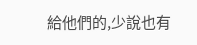給他們的,少說也有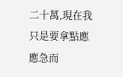二十萬,現在我只是要拿點應應急而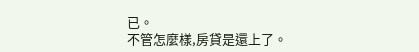已。
不管怎麼樣,房貸是還上了。